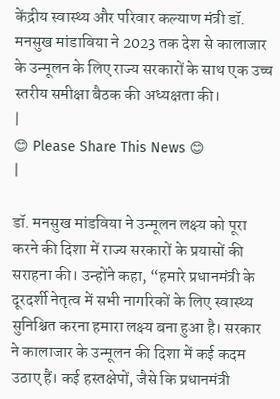केंद्रीय स्वास्थ्य और परिवार कल्याण मंत्री डॉ. मनसुख मांडाविया ने 2023 तक देश से कालाजार के उन्मूलन के लिए राज्य सरकारों के साथ एक उच्च स्तरीय समीक्षा बैठक की अध्यक्षता की।
|
😊 Please Share This News 😊
|

डॉ. मनसुख मांडविया ने उन्मूलन लक्ष्य को पूरा करने की दिशा में राज्य सरकारों के प्रयासों की सराहना की। उन्होंने कहा, “हमारे प्रधानमंत्री के दूरदर्शी नेतृत्व में सभी नागरिकों के लिए स्वास्थ्य सुनिश्चित करना हमारा लक्ष्य बना हुआ है। सरकार ने कालाजार के उन्मूलन की दिशा में कई कदम उठाए हैं। कई हस्तक्षेपों, जैसे कि प्रधानमंत्री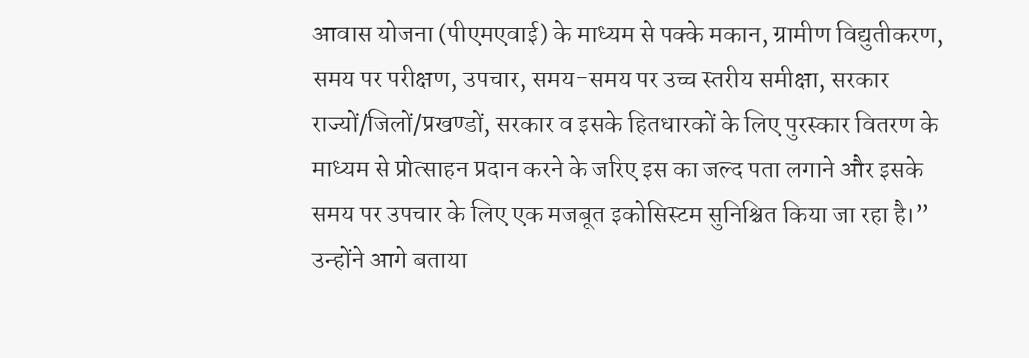आवास योजना (पीएमएवाई) के माध्यम से पक्के मकान, ग्रामीण विद्युतीकरण, समय पर परीक्षण, उपचार, समय-समय पर उच्च स्तरीय समीक्षा, सरकार राज्यों/जिलों/प्रखण्डों, सरकार व इसके हितधारकों के लिए पुरस्कार वितरण के माध्यम से प्रोत्साहन प्रदान करने के जरिए इस का जल्द पता लगाने और इसके समय पर उपचार के लिए एक मजबूत इकोसिस्टम सुनिश्चित किया जा रहा है।” उन्होंने आगे बताया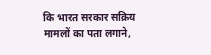कि भारत सरकार सक्रिय मामलों का पता लगाने,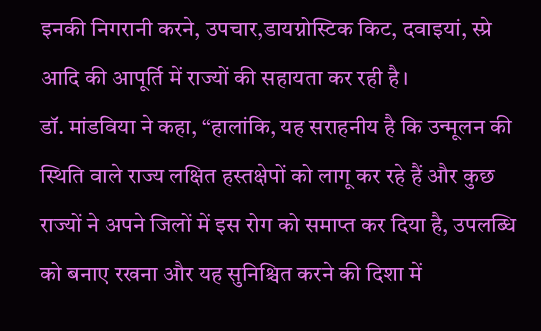इनकी निगरानी करने, उपचार,डायग्नोस्टिक किट, दवाइयां, स्प्रे आदि की आपूर्ति में राज्यों की सहायता कर रही है।
डॉ. मांडविया ने कहा, “हालांकि, यह सराहनीय है कि उन्मूलन की स्थिति वाले राज्य लक्षित हस्तक्षेपों को लागू कर रहे हैं और कुछ राज्यों ने अपने जिलों में इस रोग को समाप्त कर दिया है, उपलब्धि को बनाए रखना और यह सुनिश्चित करने की दिशा में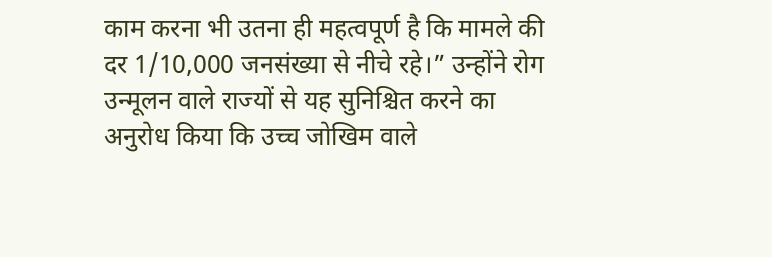काम करना भी उतना ही महत्वपूर्ण है कि मामले की दर 1/10,000 जनसंख्या से नीचे रहे।” उन्होंने रोग उन्मूलन वाले राज्यों से यह सुनिश्चित करने का अनुरोध किया कि उच्च जोखिम वाले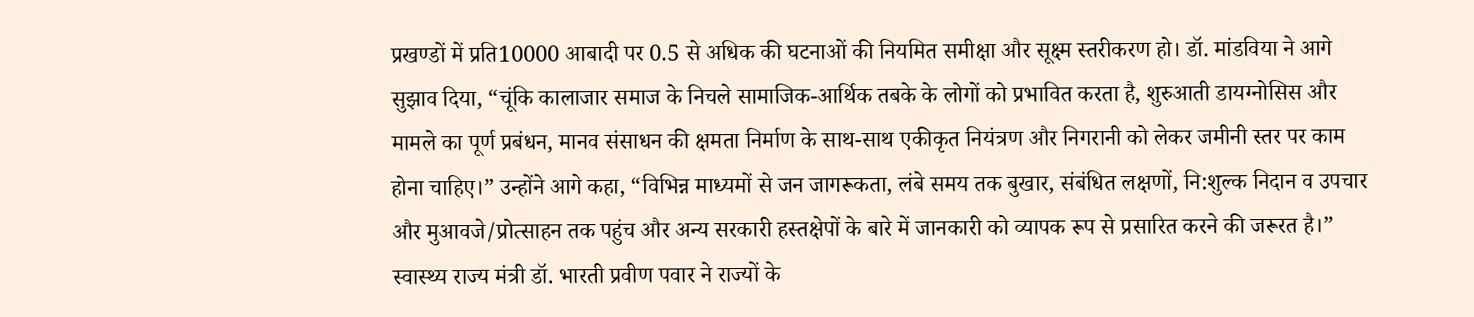प्रखण्डों में प्रति10000 आबादी पर 0.5 से अधिक की घटनाओं की नियमित समीक्षा और सूक्ष्म स्तरीकरण हो। डॉ. मांडविया ने आगे सुझाव दिया, “चूंकि कालाजार समाज के निचले सामाजिक-आर्थिक तबके के लोगों को प्रभावित करता है, शुरुआती डायग्नोसिस और मामले का पूर्ण प्रबंधन, मानव संसाधन की क्षमता निर्माण के साथ-साथ एकीकृत नियंत्रण और निगरानी को लेकर जमीनी स्तर पर काम होना चाहिए।” उन्होंने आगे कहा, “विभिन्न माध्यमों से जन जागरूकता, लंबे समय तक बुखार, संबंधित लक्षणों, नि:शुल्क निदान व उपचार और मुआवजे/प्रोत्साहन तक पहुंच और अन्य सरकारी हस्तक्षेपों के बारे में जानकारी को व्यापक रूप से प्रसारित करने की जरूरत है।”
स्वास्थ्य राज्य मंत्री डॉ. भारती प्रवीण पवार ने राज्यों के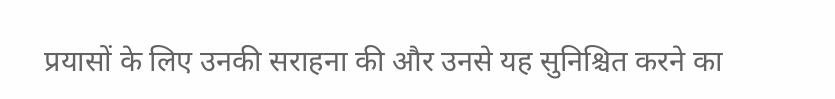प्रयासों के लिए उनकी सराहना की और उनसे यह सुनिश्चित करने का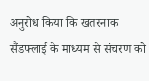अनुरोध किया कि खतरनाक सैंडफ्लाई के माध्यम से संचरण को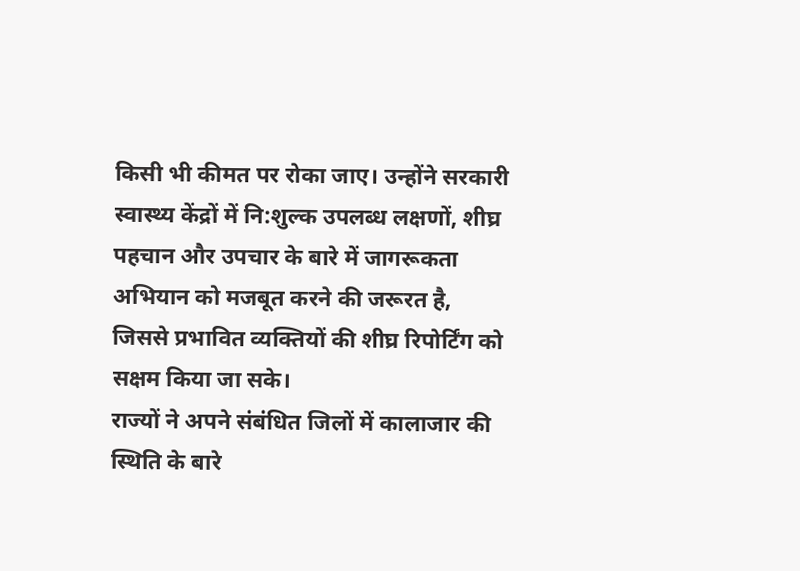किसी भी कीमत पर रोका जाए। उन्होंने सरकारी स्वास्थ्य केंद्रों में नि:शुल्क उपलब्ध लक्षणों, शीघ्र पहचान और उपचार के बारे में जागरूकता अभियान को मजबूत करने की जरूरत है, जिससे प्रभावित व्यक्तियों की शीघ्र रिपोर्टिंग को सक्षम किया जा सके।
राज्यों ने अपने संबंधित जिलों में कालाजार की स्थिति के बारे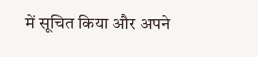में सूचित किया और अपने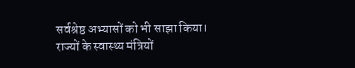सर्वश्रेष्ठ अभ्यासों को भी साझा किया। राज्यों के स्वास्थ्य मंत्रियों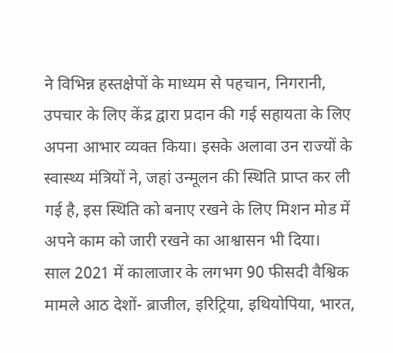ने विभिन्न हस्तक्षेपों के माध्यम से पहचान, निगरानी, उपचार के लिए केंद्र द्वारा प्रदान की गई सहायता के लिए अपना आभार व्यक्त किया। इसके अलावा उन राज्यों के स्वास्थ्य मंत्रियों ने, जहां उन्मूलन की स्थिति प्राप्त कर ली गई है, इस स्थिति को बनाए रखने के लिए मिशन मोड में अपने काम को जारी रखने का आश्वासन भी दिया।
साल 2021 में कालाजार के लगभग 90 फीसदी वैश्विक मामले आठ देशों- ब्राजील, इरिट्रिया, इथियोपिया, भारत,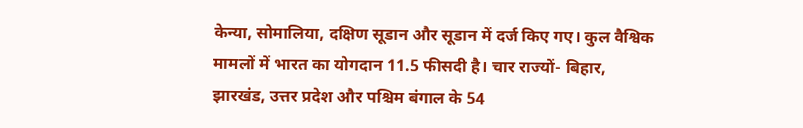केन्या, सोमालिया, दक्षिण सूडान और सूडान में दर्ज किए गए। कुल वैश्विक मामलों में भारत का योगदान 11.5 फीसदी है। चार राज्यों- बिहार, झारखंड, उत्तर प्रदेश और पश्चिम बंगाल के 54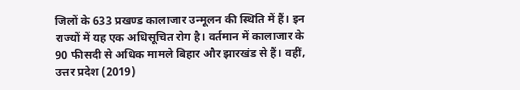जिलों के 633 प्रखण्ड कालाजार उन्मूलन की स्थिति में हैं। इन राज्यों में यह एक अधिसूचित रोग है। वर्तमान में कालाजार के 90 फीसदी से अधिक मामले बिहार और झारखंड से हैं। वहीं, उत्तर प्रदेश (2019)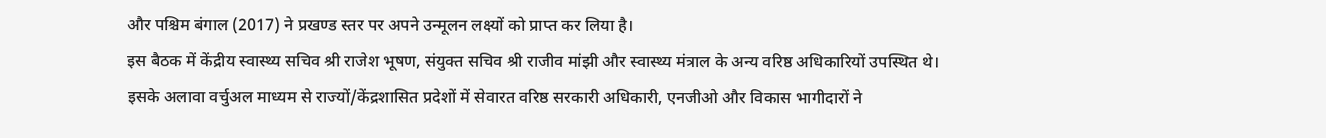और पश्चिम बंगाल (2017) ने प्रखण्ड स्तर पर अपने उन्मूलन लक्ष्यों को प्राप्त कर लिया है।
इस बैठक में केंद्रीय स्वास्थ्य सचिव श्री राजेश भूषण, संयुक्त सचिव श्री राजीव मांझी और स्वास्थ्य मंत्राल के अन्य वरिष्ठ अधिकारियों उपस्थित थे। इसके अलावा वर्चुअल माध्यम से राज्यों/केंद्रशासित प्रदेशों में सेवारत वरिष्ठ सरकारी अधिकारी, एनजीओ और विकास भागीदारों ने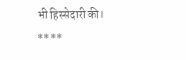भी हिस्सेदारी की।
****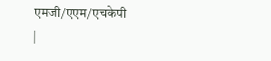एमजी/एएम/एचकेपी
|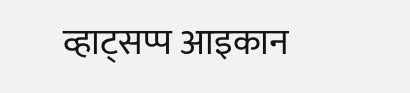व्हाट्सप्प आइकान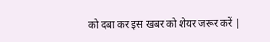को दबा कर इस खबर को शेयर जरूर करें |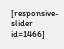[responsive-slider id=1466]